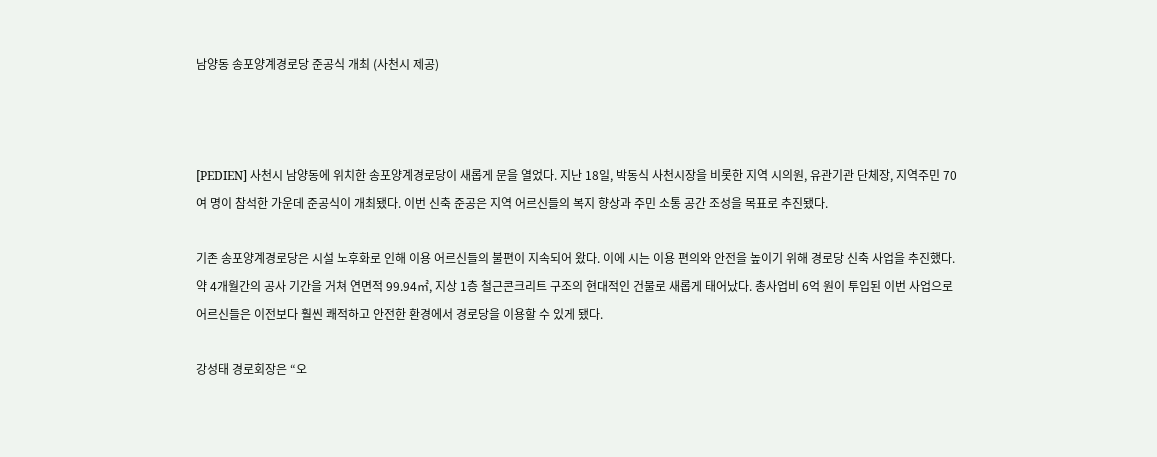남양동 송포양계경로당 준공식 개최 (사천시 제공)



[PEDIEN] 사천시 남양동에 위치한 송포양계경로당이 새롭게 문을 열었다. 지난 18일, 박동식 사천시장을 비롯한 지역 시의원, 유관기관 단체장, 지역주민 70여 명이 참석한 가운데 준공식이 개최됐다. 이번 신축 준공은 지역 어르신들의 복지 향상과 주민 소통 공간 조성을 목표로 추진됐다.

기존 송포양계경로당은 시설 노후화로 인해 이용 어르신들의 불편이 지속되어 왔다. 이에 시는 이용 편의와 안전을 높이기 위해 경로당 신축 사업을 추진했다. 약 4개월간의 공사 기간을 거쳐 연면적 99.94㎡, 지상 1층 철근콘크리트 구조의 현대적인 건물로 새롭게 태어났다. 총사업비 6억 원이 투입된 이번 사업으로 어르신들은 이전보다 훨씬 쾌적하고 안전한 환경에서 경로당을 이용할 수 있게 됐다.

강성태 경로회장은 “오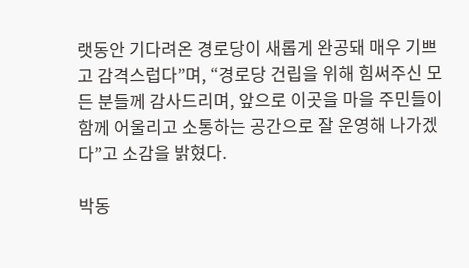랫동안 기다려온 경로당이 새롭게 완공돼 매우 기쁘고 감격스럽다”며, “경로당 건립을 위해 힘써주신 모든 분들께 감사드리며, 앞으로 이곳을 마을 주민들이 함께 어울리고 소통하는 공간으로 잘 운영해 나가겠다”고 소감을 밝혔다.

박동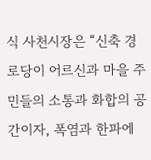식 사천시장은 “신축 경로당이 어르신과 마을 주민들의 소통과 화합의 공간이자, 폭염과 한파에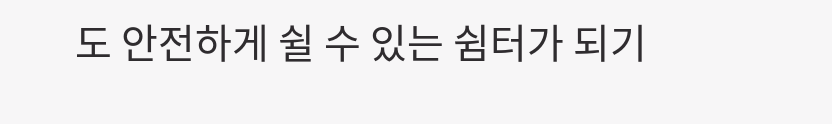도 안전하게 쉴 수 있는 쉼터가 되기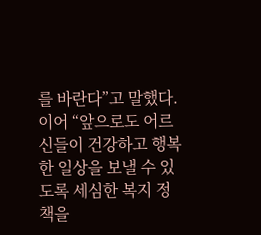를 바란다”고 말했다. 이어 “앞으로도 어르신들이 건강하고 행복한 일상을 보낼 수 있도록 세심한 복지 정책을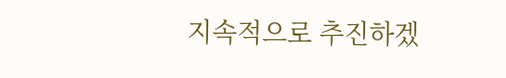지속적으로 추진하겠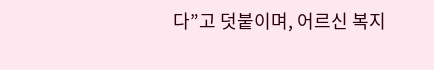다”고 덧붙이며, 어르신 복지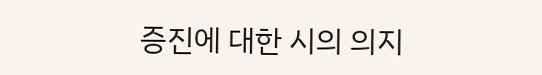증진에 대한 시의 의지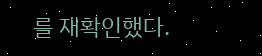를 재확인했다.